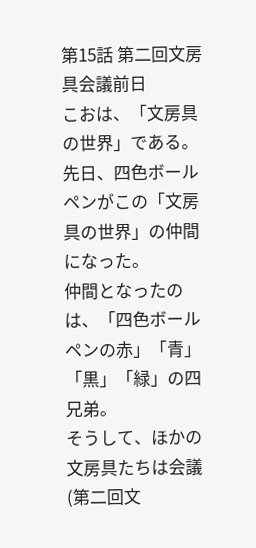第15話 第二回文房具会議前日
こおは、「文房具の世界」である。
先日、四色ボールペンがこの「文房具の世界」の仲間になった。
仲間となったのは、「四色ボールペンの赤」「青」「黒」「緑」の四兄弟。
そうして、ほかの文房具たちは会議(第二回文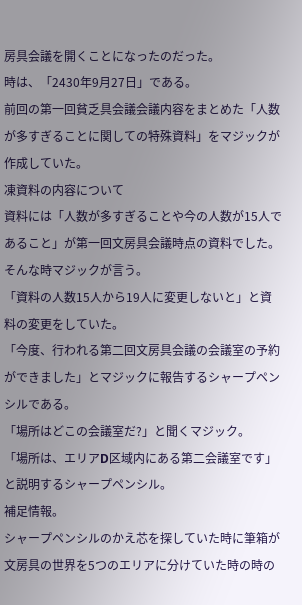房具会議を開くことになったのだった。
時は、「2430年9月27日」である。
前回の第一回貧乏具会議会議内容をまとめた「人数が多すぎることに関しての特殊資料」をマジックが作成していた。
凍資料の内容について
資料には「人数が多すぎることや今の人数が15人であること」が第一回文房具会議時点の資料でした。
そんな時マジックが言う。
「資料の人数15人から19人に変更しないと」と資料の変更をしていた。
「今度、行われる第二回文房具会議の会議室の予約ができました」とマジックに報告するシャープペンシルである。
「場所はどこの会議室だ?」と聞くマジック。
「場所は、エリアD区域内にある第二会議室です」と説明するシャープペンシル。
補足情報。
シャープペンシルのかえ芯を探していた時に筆箱が文房具の世界を5つのエリアに分けていた時の時の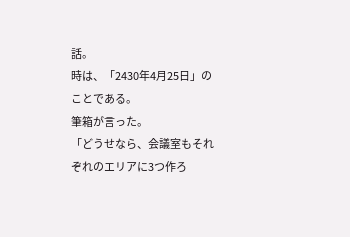話。
時は、「2430年4月25日」のことである。
筆箱が言った。
「どうせなら、会議室もそれぞれのエリアに3つ作ろ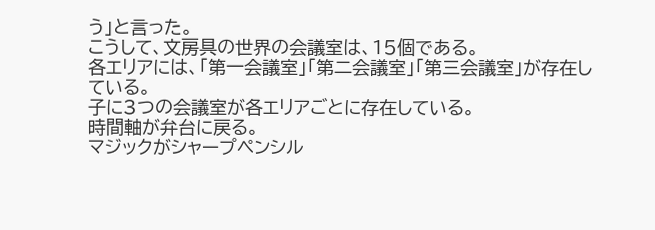う」と言った。
こうして、文房具の世界の会議室は、15個である。
各エリアには、「第一会議室」「第二会議室」「第三会議室」が存在している。
子に3つの会議室が各エリアごとに存在している。
時間軸が弁台に戻る。
マジックがシャープペンシル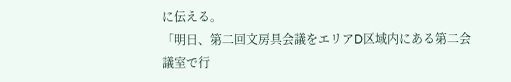に伝える。
「明日、第二回文房具会議をエリアD区域内にある第二会議室で行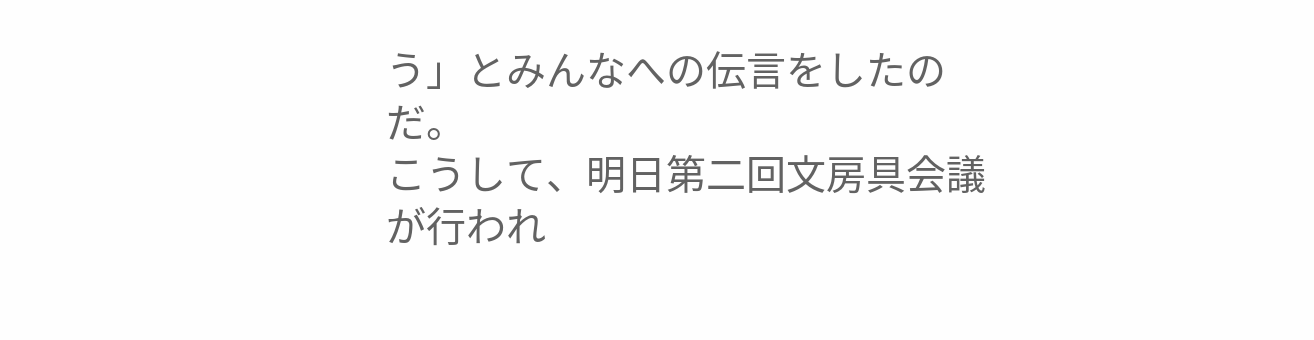う」とみんなへの伝言をしたのだ。
こうして、明日第二回文房具会議が行われ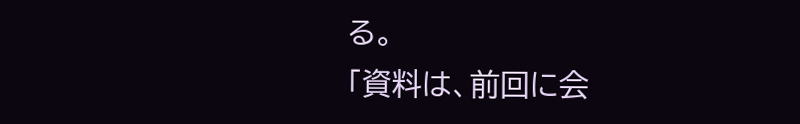る。
「資料は、前回に会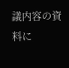議内容の資料に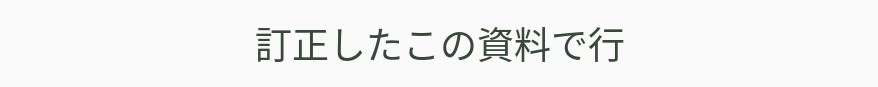訂正したこの資料で行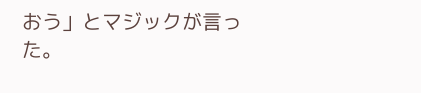おう」とマジックが言った。